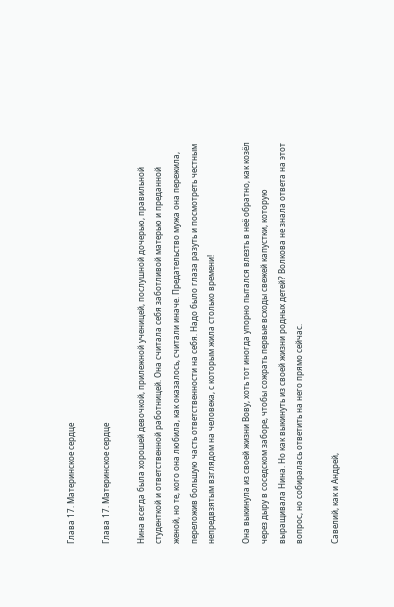Глава 17. Материнское сердце

Глава 17. Материнское сердце

Нина всегда была хорошей девочкой, прилежной ученицей, послушной дочерью, правильной студенткой и ответственной работницей. Она считала себя заботливой матерью и преданной женой, но те, кого она любила, как оказалось, считали иначе. Предательство мужа она пережила, переложив большую часть ответственности на себя. Надо было глаза разуть и посмотреть честным непредвзятым взглядом на человека, с которым жила столько времени!

Она выкинула из своей жизни Вову, хоть тот иногда упорно пытался влезть в неё обратно, как козёл через дыру в соседском заборе, чтобы сожрать первые всходы свежей капустки, которую выращивала Нина. Но как выкинуть из своей жизни родных детей? Волкова не знала ответа на этот вопрос, но собиралась ответить на него прямо сейчас.

Савелий, как и Андрей,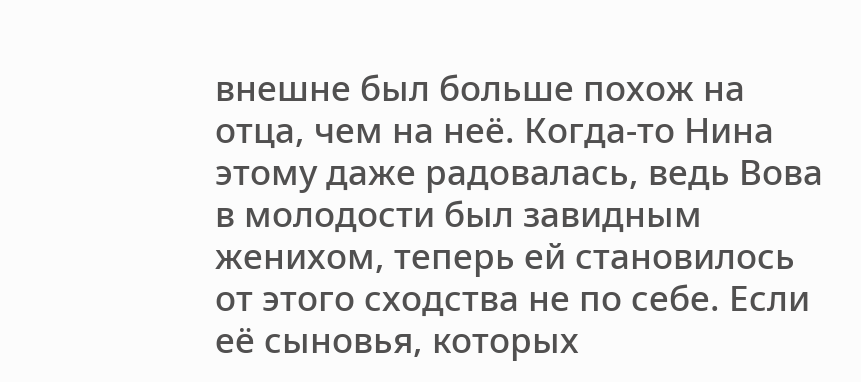внешне был больше похож на отца, чем на неё. Когда-то Нина этому даже радовалась, ведь Вова в молодости был завидным женихом, теперь ей становилось от этого сходства не по себе. Если её сыновья, которых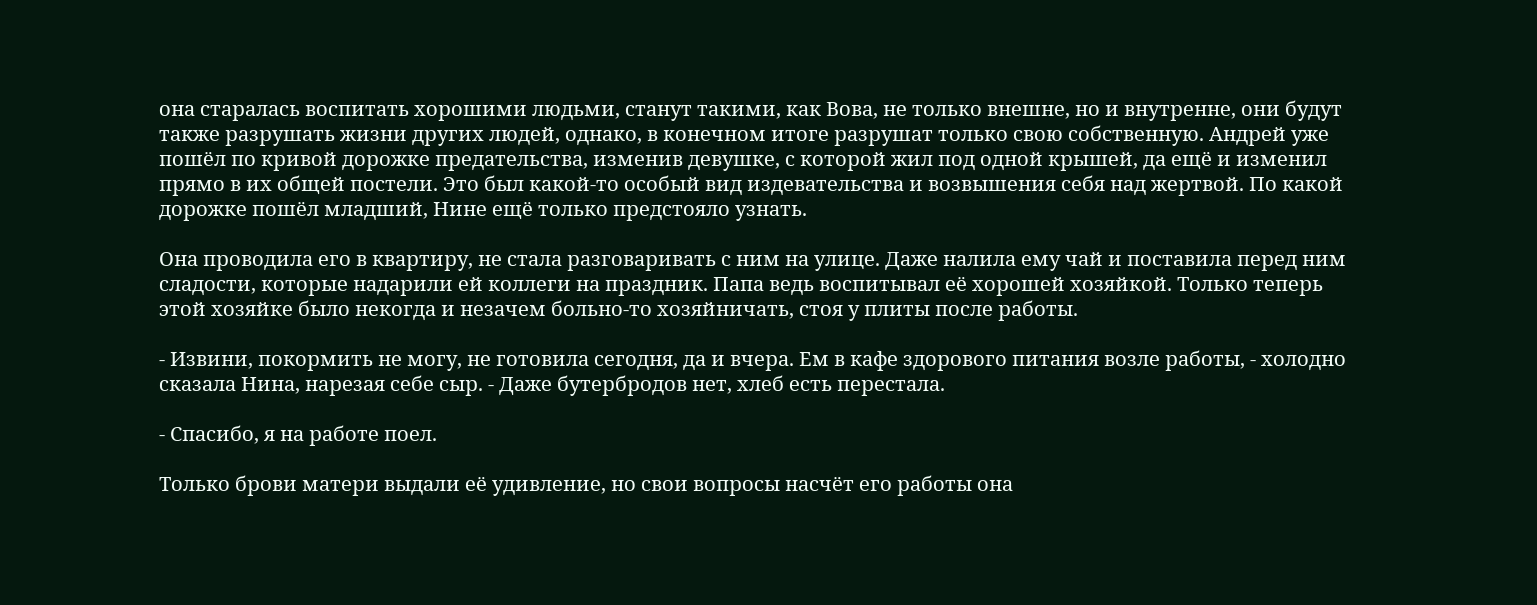она старалась воспитать хорошими людьми, станут такими, как Вова, не только внешне, но и внутренне, они будут также разрушать жизни других людей, однако, в конечном итоге разрушат только свою собственную. Андрей уже пошёл по кривой дорожке предательства, изменив девушке, с которой жил под одной крышей, да ещё и изменил прямо в их общей постели. Это был какой-то особый вид издевательства и возвышения себя над жертвой. По какой дорожке пошёл младший, Нине ещё только предстояло узнать.

Она проводила его в квартиру, не стала разговаривать с ним на улице. Даже налила ему чай и поставила перед ним сладости, которые надарили ей коллеги на праздник. Папа ведь воспитывал её хорошей хозяйкой. Только теперь этой хозяйке было некогда и незачем больно-то хозяйничать, стоя у плиты после работы.

- Извини, покормить не могу, не готовила сегодня, да и вчера. Ем в кафе здорового питания возле работы, - холодно сказала Нина, нарезая себе сыр. - Даже бутербродов нет, хлеб есть перестала.

- Спасибо, я на работе поел.

Только брови матери выдали её удивление, но свои вопросы насчёт его работы она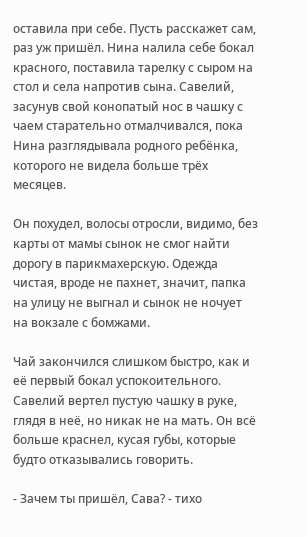оставила при себе. Пусть расскажет сам, раз уж пришёл. Нина налила себе бокал красного, поставила тарелку с сыром на стол и села напротив сына. Савелий, засунув свой конопатый нос в чашку с чаем старательно отмалчивался, пока Нина разглядывала родного ребёнка, которого не видела больше трёх месяцев.

Он похудел, волосы отросли, видимо, без карты от мамы сынок не смог найти дорогу в парикмахерскую. Одежда чистая, вроде не пахнет, значит, папка на улицу не выгнал и сынок не ночует на вокзале с бомжами.

Чай закончился слишком быстро, как и её первый бокал успокоительного. Савелий вертел пустую чашку в руке, глядя в неё, но никак не на мать. Он всё больше краснел, кусая губы, которые будто отказывались говорить.

- Зачем ты пришёл, Сава? - тихо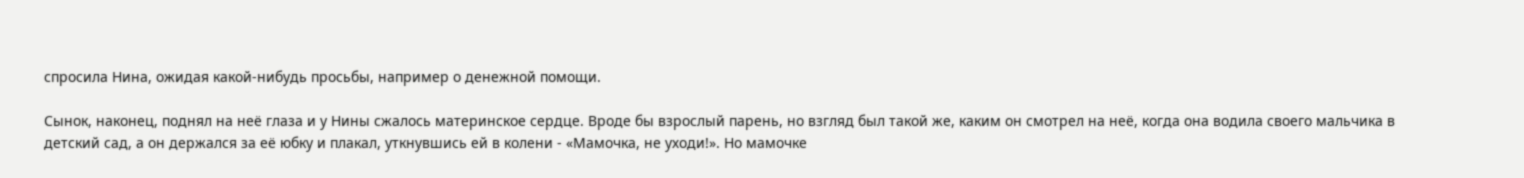спросила Нина, ожидая какой-нибудь просьбы, например о денежной помощи.

Сынок, наконец, поднял на неё глаза и у Нины сжалось материнское сердце. Вроде бы взрослый парень, но взгляд был такой же, каким он смотрел на неё, когда она водила своего мальчика в детский сад, а он держался за её юбку и плакал, уткнувшись ей в колени - «Мамочка, не уходи!». Но мамочке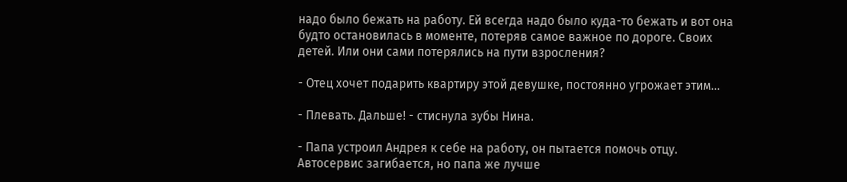надо было бежать на работу. Ей всегда надо было куда-то бежать и вот она будто остановилась в моменте, потеряв самое важное по дороге. Своих детей. Или они сами потерялись на пути взросления?

- Отец хочет подарить квартиру этой девушке, постоянно угрожает этим...

- Плевать. Дальше! - стиснула зубы Нина.

- Папа устроил Андрея к себе на работу, он пытается помочь отцу. Автосервис загибается, но папа же лучше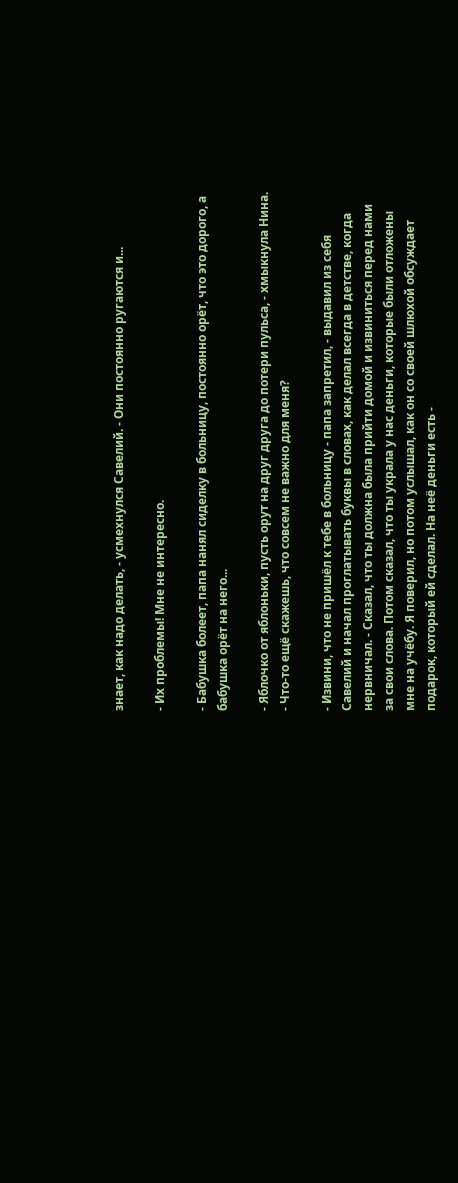знает, как надо делать, - усмехнулся Савелий. - Они постоянно ругаются и...

- Их проблемы! Мне не интересно.

- Бабушка болеет, папа нанял сиделку в больницу, постоянно орёт, что это дорого, а бабушка орёт на него...

- Яблочко от яблоньки, пусть орут на друг друга до потери пульса, - хмыкнула Нина. - Что-то ещё скажешь, что совсем не важно для меня?

- Извини, что не пришёл к тебе в больницу - папа запретил, - выдавил из себя Савелий и начал проглатывать буквы в словах, как делал всегда в детстве, когда нервничал. - Сказал, что ты должна была прийти домой и извиниться перед нами за свои слова. Потом сказал, что ты украла у нас деньги, которые были отложены мне на учёбу. Я поверил, но потом услышал, как он со своей шлюхой обсуждает подарок, который ей сделал. На неё деньги есть -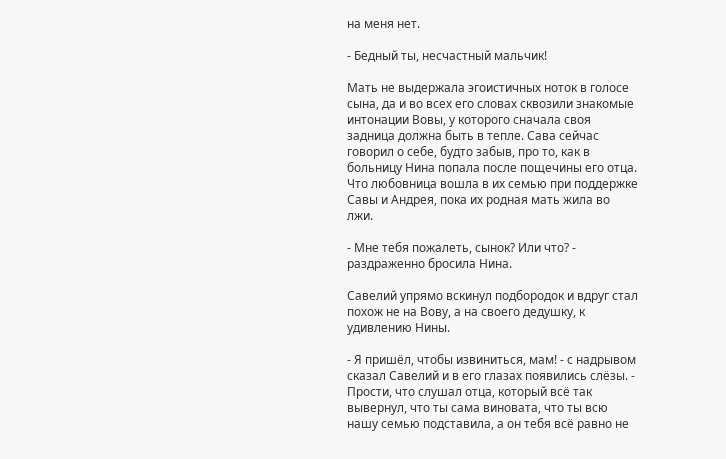на меня нет.

- Бедный ты, несчастный мальчик!

Мать не выдержала эгоистичных ноток в голосе сына, да и во всех его словах сквозили знакомые интонации Вовы, у которого сначала своя задница должна быть в тепле. Сава сейчас говорил о себе, будто забыв, про то, как в больницу Нина попала после пощечины его отца. Что любовница вошла в их семью при поддержке Савы и Андрея, пока их родная мать жила во лжи.

- Мне тебя пожалеть, сынок? Или что? - раздраженно бросила Нина.

Савелий упрямо вскинул подбородок и вдруг стал похож не на Вову, а на своего дедушку, к удивлению Нины.

- Я пришёл, чтобы извиниться, мам! - с надрывом сказал Савелий и в его глазах появились слёзы. - Прости, что слушал отца, который всё так вывернул, что ты сама виновата, что ты всю нашу семью подставила, а он тебя всё равно не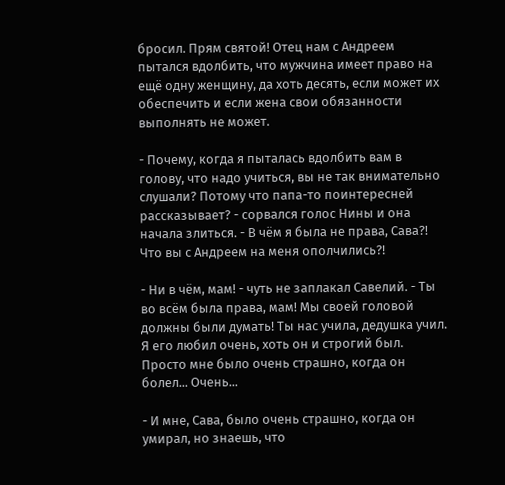бросил. Прям святой! Отец нам с Андреем пытался вдолбить, что мужчина имеет право на ещё одну женщину, да хоть десять, если может их обеспечить и если жена свои обязанности выполнять не может.

- Почему, когда я пыталась вдолбить вам в голову, что надо учиться, вы не так внимательно слушали? Потому что папа-то поинтересней рассказывает? - сорвался голос Нины и она начала злиться. - В чём я была не права, Сава?! Что вы с Андреем на меня ополчились?!

- Ни в чём, мам! - чуть не заплакал Савелий. - Ты во всём была права, мам! Мы своей головой должны были думать! Ты нас учила, дедушка учил. Я его любил очень, хоть он и строгий был. Просто мне было очень страшно, когда он болел... Очень...

- И мне, Сава, было очень страшно, когда он умирал, но знаешь, что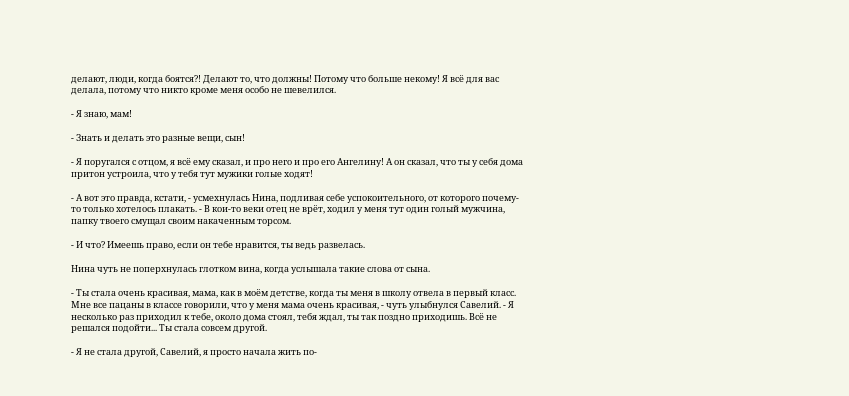делают, люди, когда боятся?! Делают то, что должны! Потому что больше некому! Я всё для вас делала, потому что никто кроме меня особо не шевелился.

- Я знаю, мам!

- Знать и делать это разные вещи, сын!

- Я поругался с отцом, я всё ему сказал, и про него и про его Ангелину! А он сказал, что ты у себя дома притон устроила, что у тебя тут мужики голые ходят!

- А вот это правда, кстати, - усмехнулась Нина, подливая себе успокоительного, от которого почему-то только хотелось плакать. - В кои-то веки отец не врёт, ходил у меня тут один голый мужчина, папку твоего смущал своим накаченным торсом.

- И что? Имеешь право, если он тебе нравится, ты ведь развелась.

Нина чуть не поперхнулась глотком вина, когда услышала такие слова от сына.

- Ты стала очень красивая, мама, как в моём детстве, когда ты меня в школу отвела в первый класс. Мне все пацаны в классе говорили, что у меня мама очень красивая, - чуть улыбнулся Савелий. - Я несколько раз приходил к тебе, около дома стоял, тебя ждал, ты так поздно приходишь. Всё не решался подойти... Ты стала совсем другой.

- Я не стала другой, Савелий, я просто начала жить по-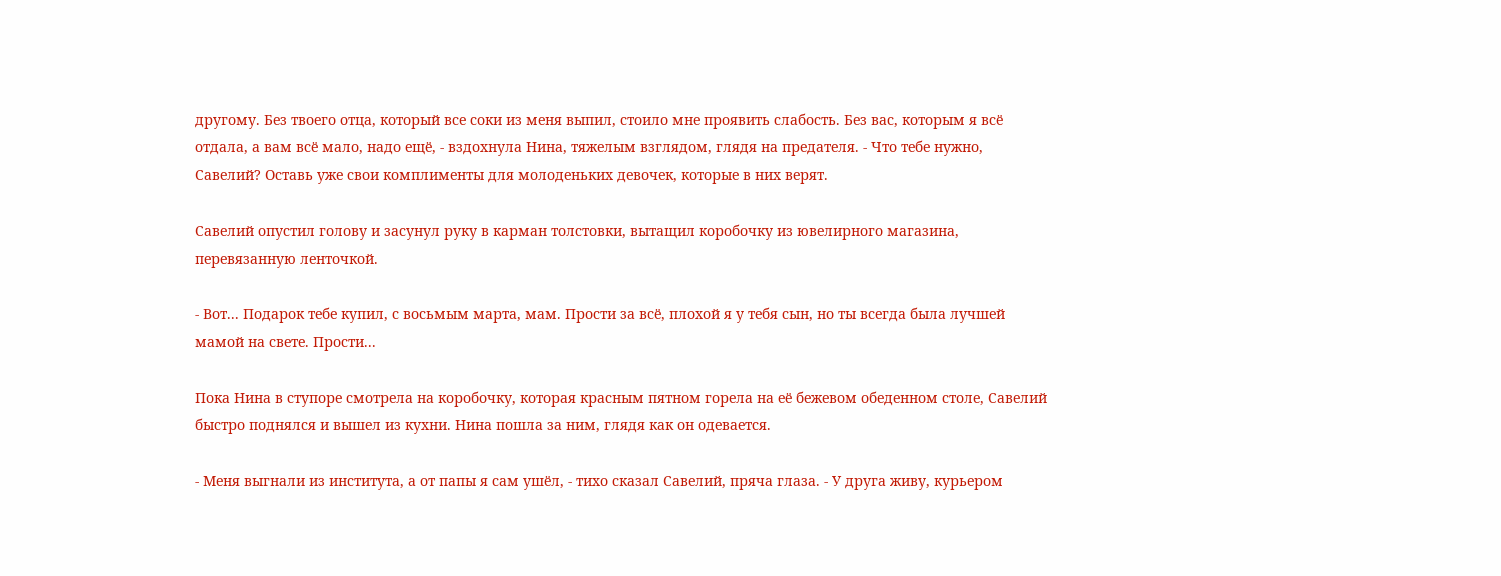другому. Без твоего отца, который все соки из меня выпил, стоило мне проявить слабость. Без вас, которым я всё отдала, а вам всё мало, надо ещё, - вздохнула Нина, тяжелым взглядом, глядя на предателя. - Что тебе нужно, Савелий? Оставь уже свои комплименты для молоденьких девочек, которые в них верят.

Савелий опустил голову и засунул руку в карман толстовки, вытащил коробочку из ювелирного магазина, перевязанную ленточкой.

- Вот... Подарок тебе купил, с восьмым марта, мам. Прости за всё, плохой я у тебя сын, но ты всегда была лучшей мамой на свете. Прости...

Пока Нина в ступоре смотрела на коробочку, которая красным пятном горела на её бежевом обеденном столе, Савелий быстро поднялся и вышел из кухни. Нина пошла за ним, глядя как он одевается.

- Меня выгнали из института, а от папы я сам ушёл, - тихо сказал Савелий, пряча глаза. - У друга живу, курьером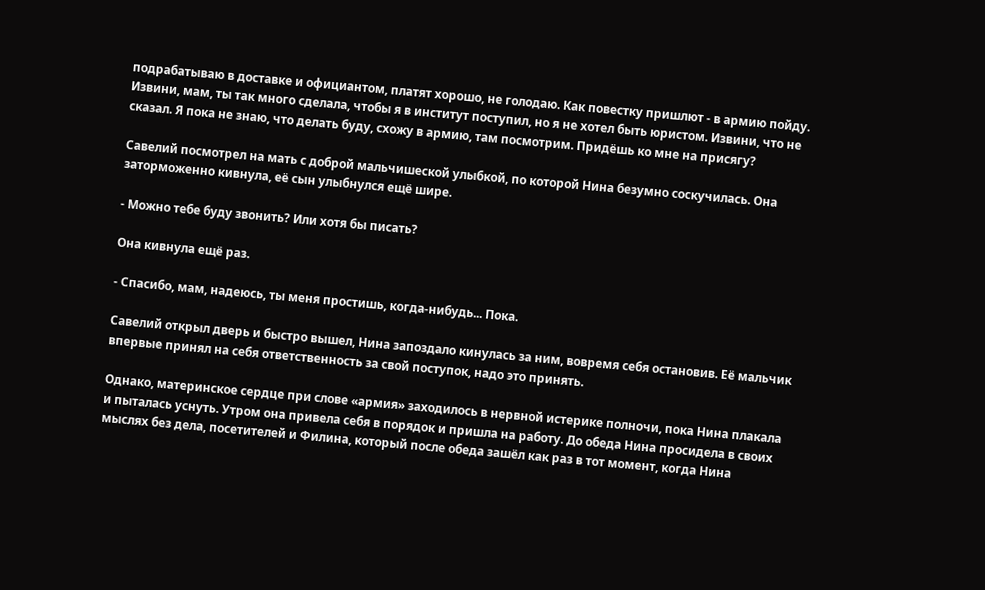подрабатываю в доставке и официантом, платят хорошо, не голодаю. Как повестку пришлют - в армию пойду. Извини, мам, ты так много сделала, чтобы я в институт поступил, но я не хотел быть юристом. Извини, что не сказал. Я пока не знаю, что делать буду, схожу в армию, там посмотрим. Придёшь ко мне на присягу?

Савелий посмотрел на мать с доброй мальчишеской улыбкой, по которой Нина безумно соскучилась. Она заторможенно кивнула, её сын улыбнулся ещё шире.

- Можно тебе буду звонить? Или хотя бы писать?

Она кивнула ещё раз.

- Спасибо, мам, надеюсь, ты меня простишь, когда-нибудь... Пока.

Савелий открыл дверь и быстро вышел, Нина запоздало кинулась за ним, вовремя себя остановив. Её мальчик впервые принял на себя ответственность за свой поступок, надо это принять.

Однако, материнское сердце при слове «армия» заходилось в нервной истерике полночи, пока Нина плакала и пыталась уснуть. Утром она привела себя в порядок и пришла на работу. До обеда Нина просидела в своих мыслях без дела, посетителей и Филина, который после обеда зашёл как раз в тот момент, когда Нина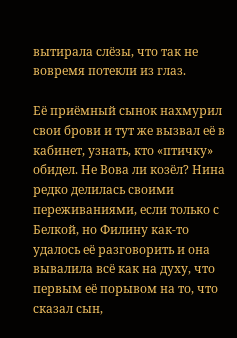вытирала слёзы, что так не вовремя потекли из глаз.

Её приёмный сынок нахмурил свои брови и тут же вызвал её в кабинет, узнать, кто «птичку» обидел. Не Вова ли козёл? Нина редко делилась своими переживаниями, если только с Белкой, но Филину как-то удалось её разговорить и она вывалила всё как на духу, что первым её порывом на то, что сказал сын,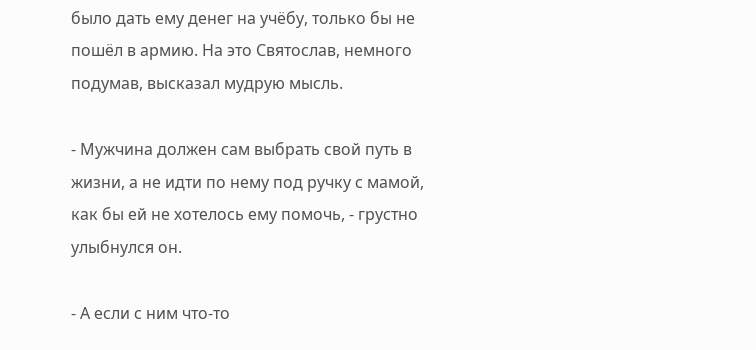было дать ему денег на учёбу, только бы не пошёл в армию. На это Святослав, немного подумав, высказал мудрую мысль.

- Мужчина должен сам выбрать свой путь в жизни, а не идти по нему под ручку с мамой, как бы ей не хотелось ему помочь, - грустно улыбнулся он.

- А если с ним что-то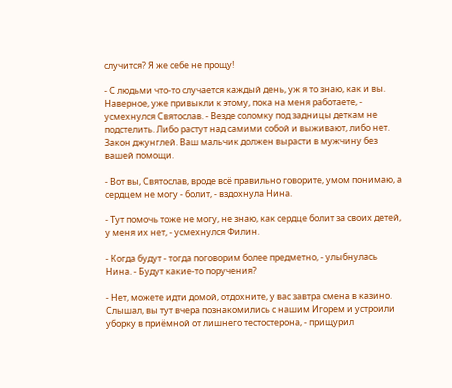случится? Я же себе не прощу!

- С людьми что-то случается каждый день, уж я то знаю, как и вы. Наверное, уже привыкли к этому, пока на меня работаете, - усмехнулся Святослав. - Везде соломку под задницы деткам не подстелить. Либо растут над самими собой и выживают, либо нет. Закон джунглей. Ваш мальчик должен вырасти в мужчину без вашей помощи.

- Вот вы, Святослав, вроде всё правильно говорите, умом понимаю, а сердцем не могу - болит, - вздохнула Нина.

- Тут помочь тоже не могу, не знаю, как сердце болит за своих детей, у меня их нет, - усмехнулся Филин.

- Когда будут - тогда поговорим более предметно, - улыбнулась Нина. - Будут какие-то поручения?

- Нет, можете идти домой, отдохните, у вас завтра смена в казино. Слышал, вы тут вчера познакомились с нашим Игорем и устроили уборку в приёмной от лишнего тестостерона, - прищурил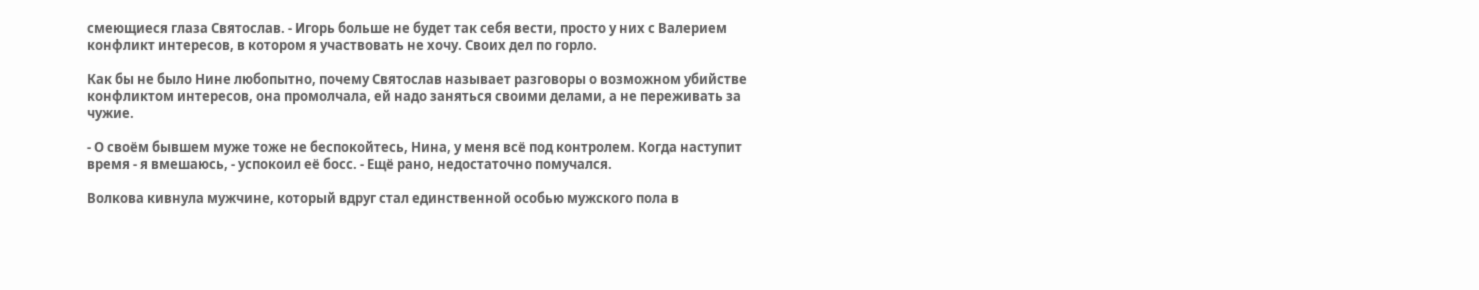смеющиеся глаза Святослав. - Игорь больше не будет так себя вести, просто у них с Валерием конфликт интересов, в котором я участвовать не хочу. Своих дел по горло.

Как бы не было Нине любопытно, почему Святослав называет разговоры о возможном убийстве конфликтом интересов, она промолчала, ей надо заняться своими делами, а не переживать за чужие.

- О своём бывшем муже тоже не беспокойтесь, Нина, у меня всё под контролем. Когда наступит время - я вмешаюсь, - успокоил её босс. - Ещё рано, недостаточно помучался.

Волкова кивнула мужчине, который вдруг стал единственной особью мужского пола в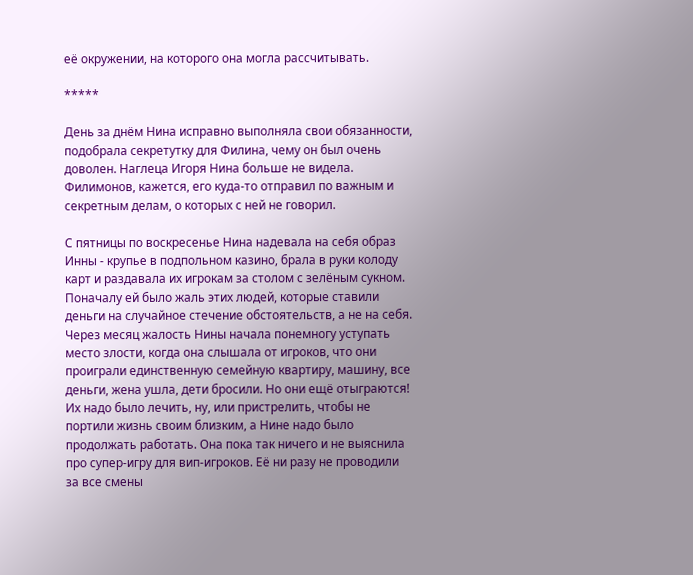её окружении, на которого она могла рассчитывать.

*****

День за днём Нина исправно выполняла свои обязанности, подобрала секретутку для Филина, чему он был очень доволен. Наглеца Игоря Нина больше не видела. Филимонов, кажется, его куда-то отправил по важным и секретным делам, о которых с ней не говорил.

С пятницы по воскресенье Нина надевала на себя образ Инны - крупье в подпольном казино, брала в руки колоду карт и раздавала их игрокам за столом с зелёным сукном. Поначалу ей было жаль этих людей, которые ставили деньги на случайное стечение обстоятельств, а не на себя. Через месяц жалость Нины начала понемногу уступать место злости, когда она слышала от игроков, что они проиграли единственную семейную квартиру, машину, все деньги, жена ушла, дети бросили. Но они ещё отыграются! Их надо было лечить, ну, или пристрелить, чтобы не портили жизнь своим близким, а Нине надо было продолжать работать. Она пока так ничего и не выяснила про супер-игру для вип-игроков. Её ни разу не проводили за все смены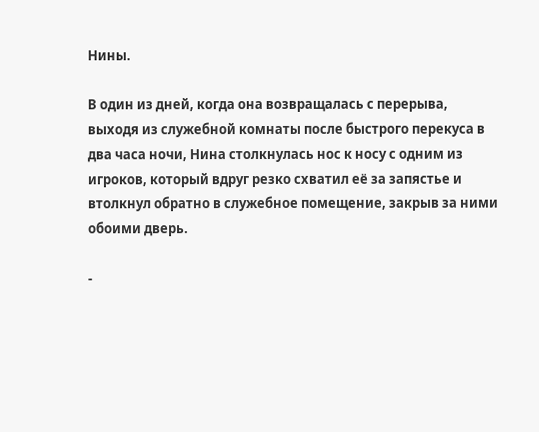Нины.

В один из дней, когда она возвращалась с перерыва, выходя из служебной комнаты после быстрого перекуса в два часа ночи, Нина столкнулась нос к носу с одним из игроков, который вдруг резко схватил её за запястье и втолкнул обратно в служебное помещение, закрыв за ними обоими дверь.

-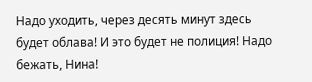Надо уходить, через десять минут здесь будет облава! И это будет не полиция! Надо бежать, Нина!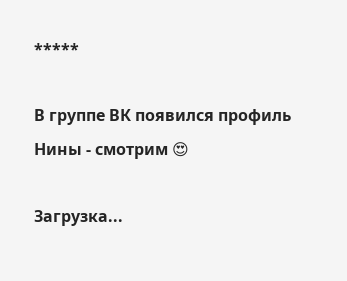*****

В группе ВК появился профиль Нины - смотрим 😍

Загрузка...